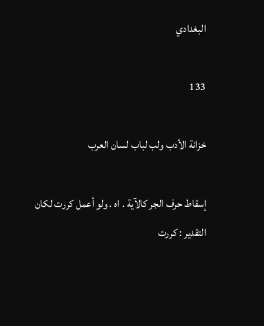البغدادي

133

خزانة الأدب ولب لباب لسان العرب

إسقاط حرف الجر كالآية . اه . ولو أعمل كررت لكان التقدير : كررت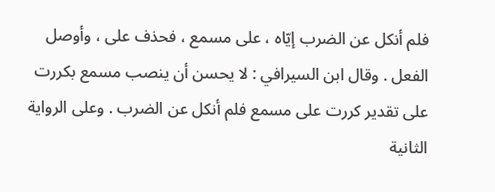فلم أنكل عن الضرب إيّاه ، على مسمع ، فحذف على ، وأوصل الفعل . وقال ابن السيرافي : لا يحسن أن ينصب مسمع بكررت على تقدير كررت على مسمع فلم أنكل عن الضرب . وعلى الرواية الثانية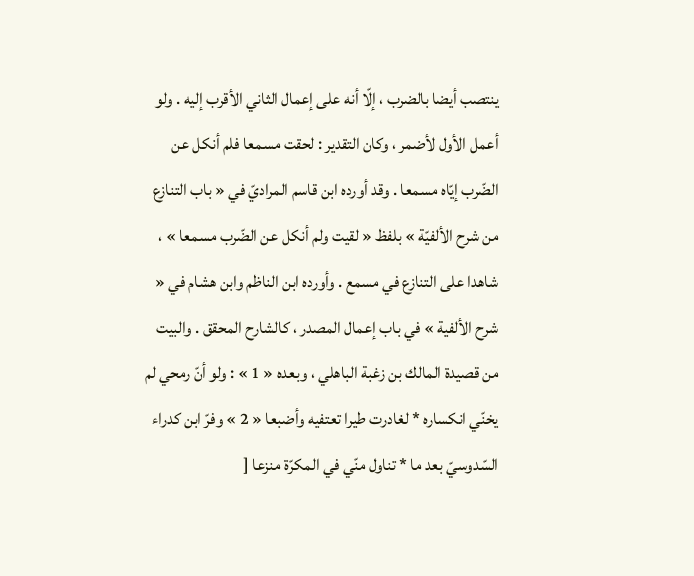ينتصب أيضا بالضرب ، إلّا أنه على إعمال الثاني الأقرب إليه . ولو أعمل الأول لأضمر ، وكان التقدير : لحقت مسمعا فلم أنكل عن الضّرب إيّاه مسمعا . وقد أورده ابن قاسم المراديّ في « باب التنازع من شرح الألفيّة » بلفظ « لقيت ولم أنكل عن الضّرب مسمعا » ، شاهدا على التنازع في مسمع . وأورده ابن الناظم وابن هشام في « شرح الألفية » في باب إعمال المصدر ، كالشارح المحقق . والبيت من قصيدة المالك بن زغبة الباهلي ، وبعده « 1 » : ولو أنّ رمحي لم يخنّي انكساره * لغادرت طيرا تعتفيه وأضبعا « 2 » وفرّ ابن كدراء السّدوسيّ بعد ما * تناول منّي في المكرّة منزعا [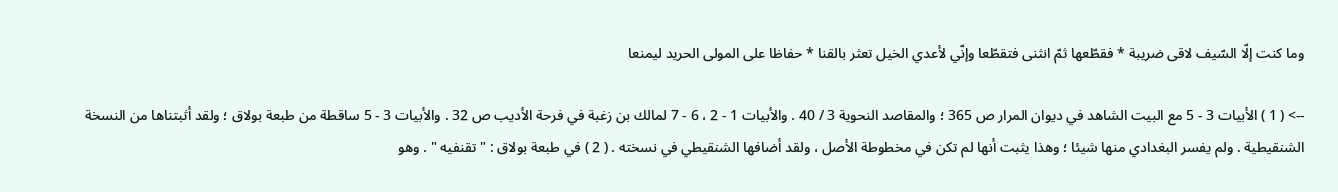وما كنت إلّا السّيف لاقى ضريبة * فقطّعها ثمّ انثنى فتقطّعا وإنّي لأعدي الخيل تعثر بالقنا * حفاظا على المولى الحريد ليمنعا

--> ( 1 ) الأبيات 3 - 5 مع البيت الشاهد في ديوان المرار ص 365 ؛ والمقاصد النحوية 3 / 40 . والأبيات 1 - 2 ، 6 - 7 لمالك بن زغبة في فرحة الأديب ص 32 . والأبيات 3 - 5 ساقطة من طبعة بولاق ؛ ولقد أثبتناها من النسخة الشنقيطية . ولم يفسر البغدادي منها شيئا ؛ وهذا يثبت أنها لم تكن في مخطوطة الأصل ، ولقد أضافها الشنقيطي في نسخته . ( 2 ) في طبعة بولاق : " تقنفيه " . وهو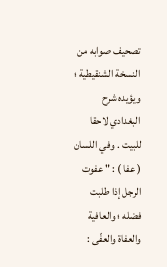تصحيف صوابه من النسخة الشنقيطية ؛ ويؤيده شرح البغدادي لاحقا للبيت . وفي اللسان ( عفا ) : " عفوت الرجل إذا طلبت فضله ؛ والعافية والعفاة والعفّى :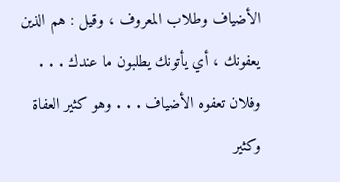الأضياف وطلاب المعروف ، وقيل : هم الذين يعفونك ، أي يأتونك يطلبون ما عندك . . . وفلان تعفوه الأضياف . . . وهو كثير العفاة وكثير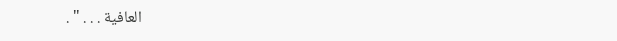العافية . . . " .